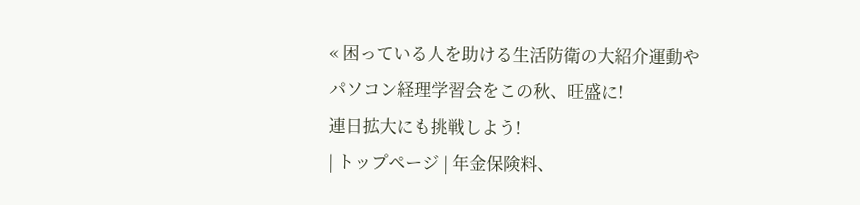« 困っている人を助ける生活防衛の大紹介運動や
パソコン経理学習会をこの秋、旺盛に!
連日拡大にも挑戦しよう!
| トップページ | 年金保険料、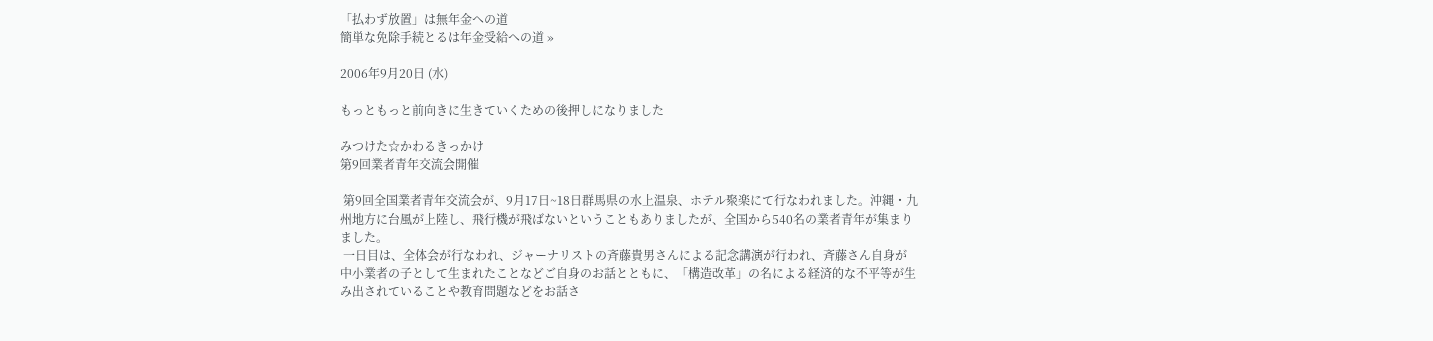「払わず放置」は無年金への道
簡単な免除手続とるは年金受給への道 »

2006年9月20日 (水)

もっともっと前向きに生きていくための後押しになりました

みつけた☆かわるきっかけ
第9回業者青年交流会開催

 第9回全国業者青年交流会が、9月17日~18日群馬県の水上温泉、ホテル聚楽にて行なわれました。沖縄・九州地方に台風が上陸し、飛行機が飛ばないということもありましたが、全国から540名の業者青年が集まりました。
 一日目は、全体会が行なわれ、ジャーナリストの斉藤貴男さんによる記念講演が行われ、斉藤さん自身が中小業者の子として生まれたことなどご自身のお話とともに、「構造改革」の名による経済的な不平等が生み出されていることや教育問題などをお話さ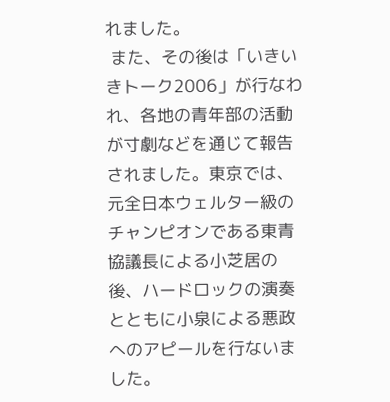れました。
 また、その後は「いきいきトーク2006」が行なわれ、各地の青年部の活動が寸劇などを通じて報告されました。東京では、元全日本ウェルター級のチャンピオンである東青協議長による小芝居の後、ハードロックの演奏とともに小泉による悪政へのアピールを行ないました。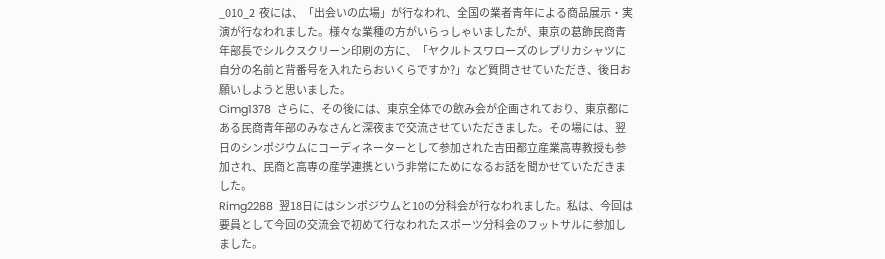_010_2  夜には、「出会いの広場」が行なわれ、全国の業者青年による商品展示・実演が行なわれました。様々な業種の方がいらっしゃいましたが、東京の葛飾民商青年部長でシルクスクリーン印刷の方に、「ヤクルトスワローズのレプリカシャツに自分の名前と背番号を入れたらおいくらですか?」など質問させていただき、後日お願いしようと思いました。
Cimg1378  さらに、その後には、東京全体での飲み会が企画されており、東京都にある民商青年部のみなさんと深夜まで交流させていただきました。その場には、翌日のシンポジウムにコーディネーターとして参加された吉田都立産業高専教授も参加され、民商と高専の産学連携という非常にためになるお話を聞かせていただきました。
Rimg2288  翌18日にはシンポジウムと10の分科会が行なわれました。私は、今回は要員として今回の交流会で初めて行なわれたスポーツ分科会のフットサルに参加しました。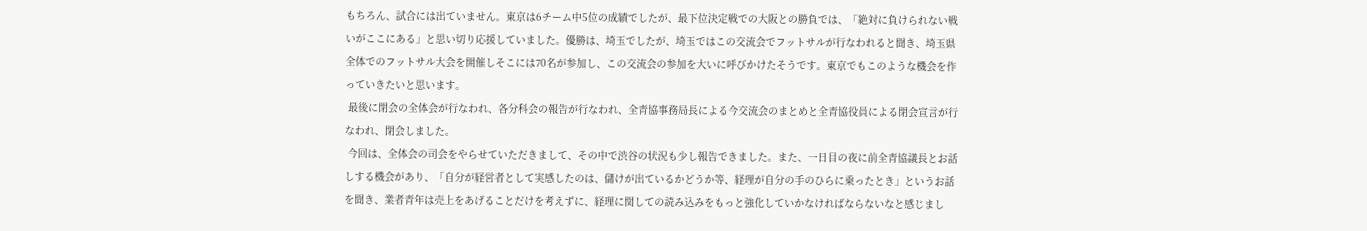もちろん、試合には出ていません。東京は6チーム中5位の成績でしたが、最下位決定戦での大阪との勝負では、「絶対に負けられない戦いがここにある」と思い切り応援していました。優勝は、埼玉でしたが、埼玉ではこの交流会でフットサルが行なわれると聞き、埼玉県全体でのフットサル大会を開催しそこには70名が参加し、この交流会の参加を大いに呼びかけたそうです。東京でもこのような機会を作っていきたいと思います。
 最後に閉会の全体会が行なわれ、各分科会の報告が行なわれ、全青協事務局長による今交流会のまとめと全青協役員による閉会宣言が行なわれ、閉会しました。
 今回は、全体会の司会をやらせていただきまして、その中で渋谷の状況も少し報告できました。また、一日目の夜に前全青協議長とお話しする機会があり、「自分が経営者として実感したのは、儲けが出ているかどうか等、経理が自分の手のひらに乗ったとき」というお話を聞き、業者青年は売上をあげることだけを考えずに、経理に関しての読み込みをもっと強化していかなければならないなと感じまし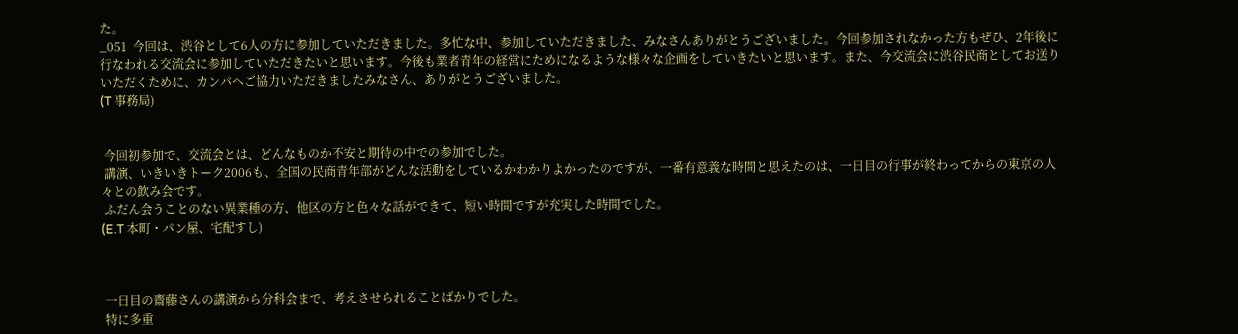た。
_051  今回は、渋谷として6人の方に参加していただきました。多忙な中、参加していただきました、みなさんありがとうございました。今回参加されなかった方もぜひ、2年後に行なわれる交流会に参加していただきたいと思います。今後も業者青年の経営にためになるような様々な企画をしていきたいと思います。また、今交流会に渋谷民商としてお送りいただくために、カンパへご協力いただきましたみなさん、ありがとうございました。
(T 事務局)


 今回初参加で、交流会とは、どんなものか不安と期待の中での参加でした。
 講演、いきいきトーク2006も、全国の民商青年部がどんな活動をしているかわかりよかったのですが、一番有意義な時間と思えたのは、一日目の行事が終わってからの東京の人々との飲み会です。
 ふだん会うことのない異業種の方、他区の方と色々な話ができて、短い時間ですが充実した時間でした。
(E.T 本町・パン屋、宅配すし)



 一日目の齋藤さんの講演から分科会まで、考えさせられることばかりでした。
 特に多重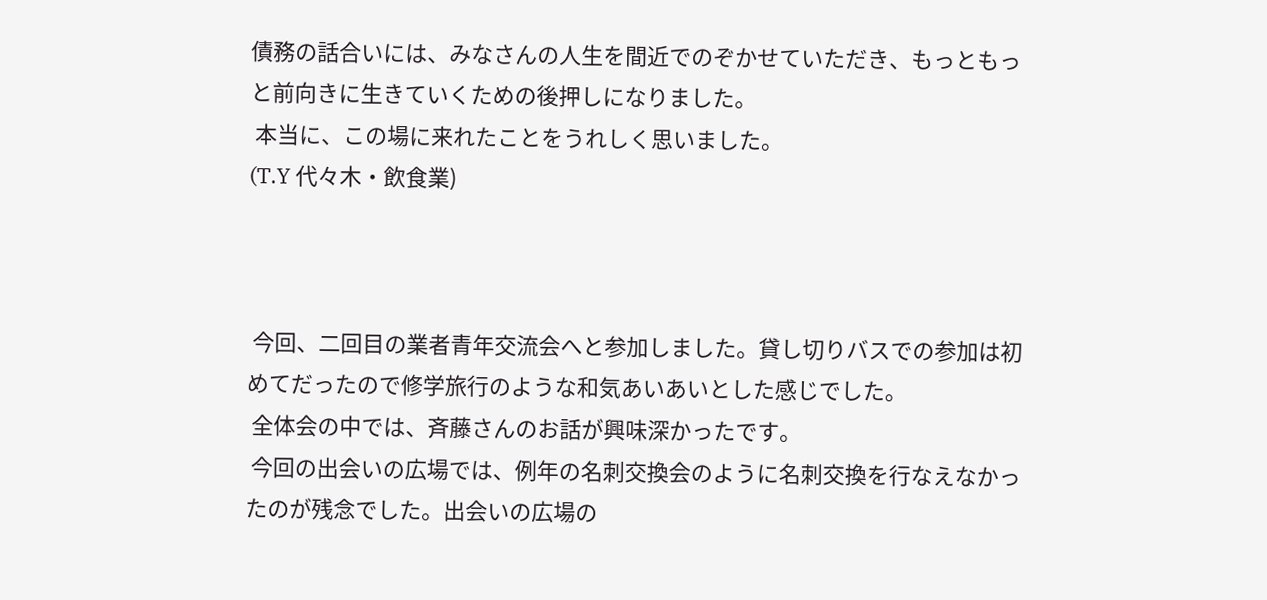債務の話合いには、みなさんの人生を間近でのぞかせていただき、もっともっと前向きに生きていくための後押しになりました。
 本当に、この場に来れたことをうれしく思いました。
(T.Y 代々木・飲食業)



 今回、二回目の業者青年交流会へと参加しました。貸し切りバスでの参加は初めてだったので修学旅行のような和気あいあいとした感じでした。
 全体会の中では、斉藤さんのお話が興味深かったです。
 今回の出会いの広場では、例年の名刺交換会のように名刺交換を行なえなかったのが残念でした。出会いの広場の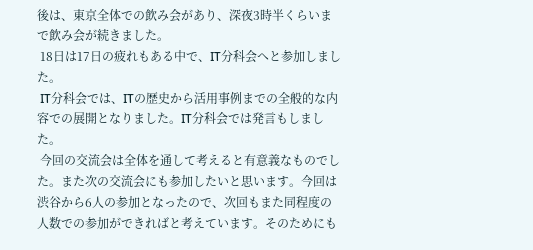後は、東京全体での飲み会があり、深夜3時半くらいまで飲み会が続きました。
 18日は17日の疲れもある中で、IT分科会へと参加しました。
 IT分科会では、ITの歴史から活用事例までの全般的な内容での展開となりました。IT分科会では発言もしました。
 今回の交流会は全体を通して考えると有意義なものでした。また次の交流会にも参加したいと思います。今回は渋谷から6人の参加となったので、次回もまた同程度の人数での参加ができればと考えています。そのためにも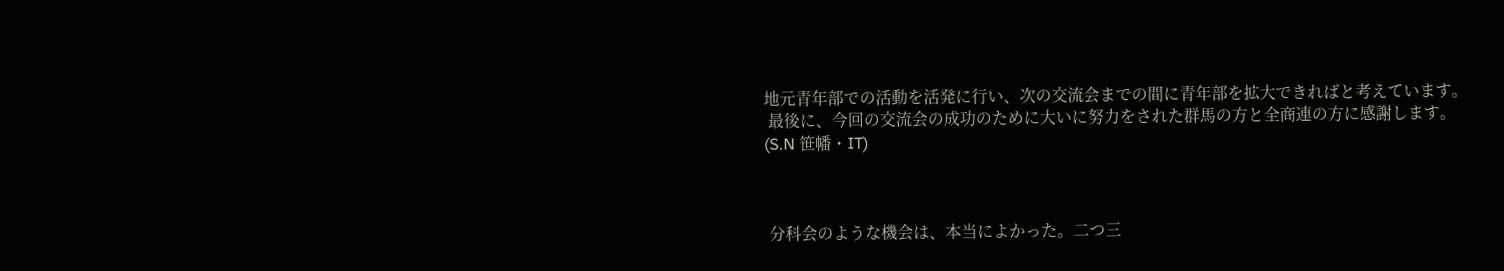地元青年部での活動を活発に行い、次の交流会までの間に青年部を拡大できればと考えています。
 最後に、今回の交流会の成功のために大いに努力をされた群馬の方と全商連の方に感謝します。
(S.N 笹幡・IT)



 分科会のような機会は、本当によかった。二つ三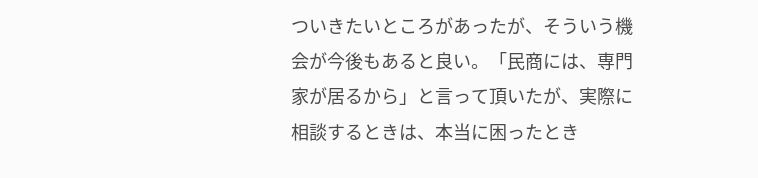ついきたいところがあったが、そういう機会が今後もあると良い。「民商には、専門家が居るから」と言って頂いたが、実際に相談するときは、本当に困ったとき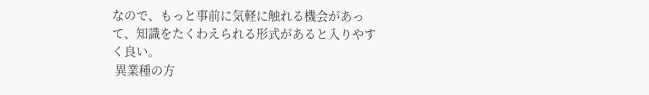なので、もっと事前に気軽に触れる機会があって、知識をたくわえられる形式があると入りやすく良い。
 異業種の方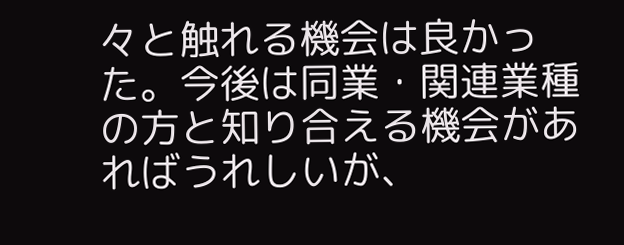々と触れる機会は良かった。今後は同業・関連業種の方と知り合える機会があればうれしいが、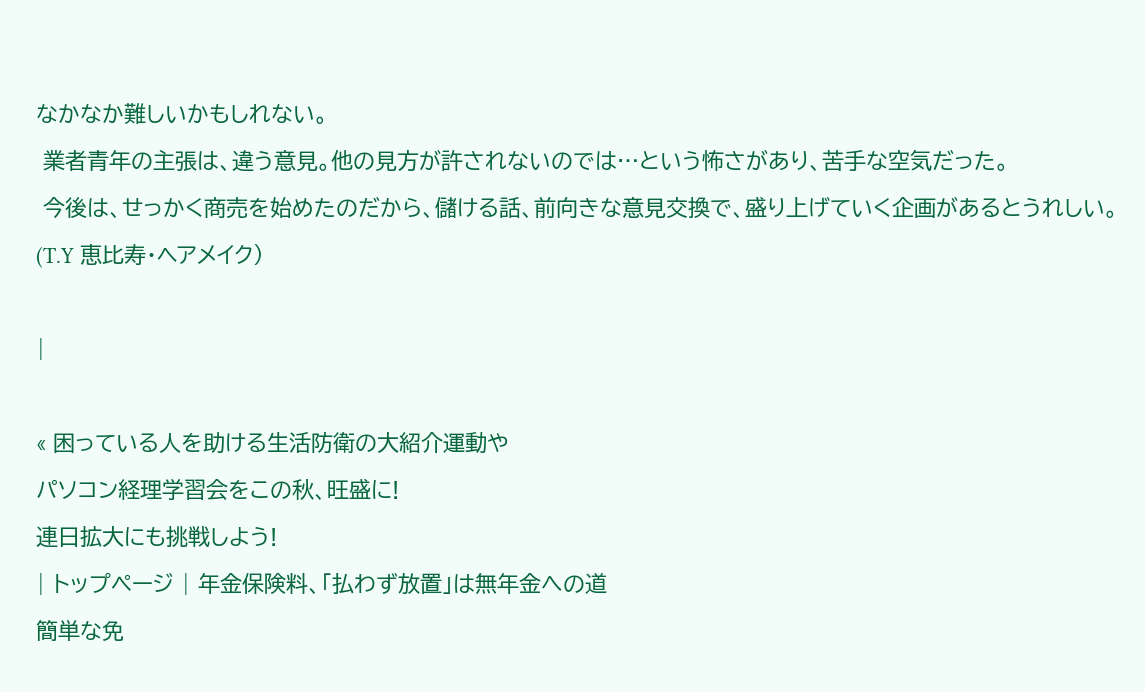なかなか難しいかもしれない。
 業者青年の主張は、違う意見。他の見方が許されないのでは…という怖さがあり、苦手な空気だった。
 今後は、せっかく商売を始めたのだから、儲ける話、前向きな意見交換で、盛り上げていく企画があるとうれしい。
(T.Y 恵比寿・ヘアメイク)

|

« 困っている人を助ける生活防衛の大紹介運動や
パソコン経理学習会をこの秋、旺盛に!
連日拡大にも挑戦しよう!
| トップページ | 年金保険料、「払わず放置」は無年金への道
簡単な免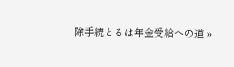除手続とるは年金受給への道 »